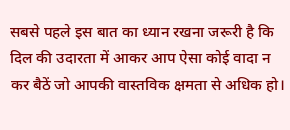सबसे पहले इस बात का ध्यान रखना जरूरी है कि दिल की उदारता में आकर आप ऐसा कोई वादा न कर बैठें जो आपकी वास्तविक क्षमता से अधिक हो।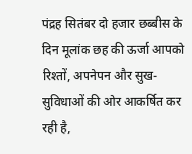पंद्रह सितंबर दो हजार छब्बीस के दिन मूलांक छह की ऊर्जा आपको रिश्तों, अपनेपन और सुख-सुविधाओं की ओर आकर्षित कर रही है,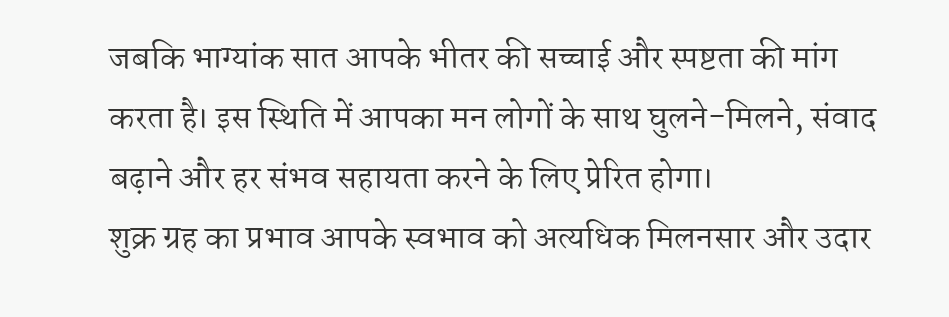जबकि भाग्यांक सात आपके भीतर की सच्चाई और स्पष्टता की मांग करता है। इस स्थिति में आपका मन लोगों के साथ घुलने-मिलने, संवाद बढ़ाने और हर संभव सहायता करने के लिए प्रेरित होगा।
शुक्र ग्रह का प्रभाव आपके स्वभाव को अत्यधिक मिलनसार और उदार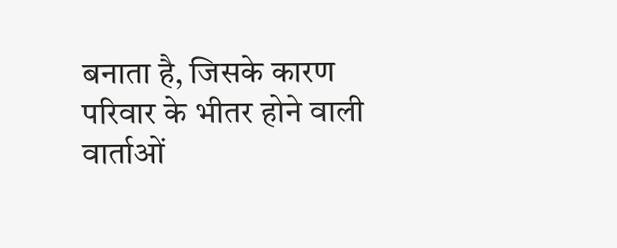बनाता है, जिसके कारण परिवार के भीतर होने वाली वार्ताओं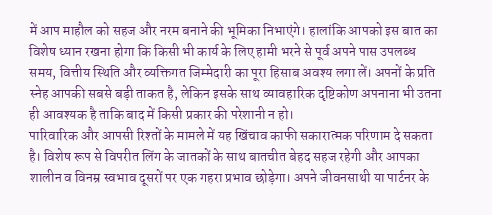में आप माहौल को सहज और नरम बनाने की भूमिका निभाएंगे। हालांकि आपको इस बात का विशेष ध्यान रखना होगा कि किसी भी कार्य के लिए हामी भरने से पूर्व अपने पास उपलब्ध समय, वित्तीय स्थिति और व्यक्तिगत जिम्मेदारी का पूरा हिसाब अवश्य लगा लें। अपनों के प्रति स्नेह आपकी सबसे बड़ी ताकत है, लेकिन इसके साथ व्यावहारिक दृष्टिकोण अपनाना भी उतना ही आवश्यक है ताकि बाद में किसी प्रकार की परेशानी न हो।
पारिवारिक और आपसी रिश्तों के मामले में यह खिंचाव काफी सकारात्मक परिणाम दे सकता है। विशेष रूप से विपरीत लिंग के जातकों के साथ बातचीत बेहद सहज रहेगी और आपका शालीन व विनम्र स्वभाव दूसरों पर एक गहरा प्रभाव छोड़ेगा। अपने जीवनसाथी या पार्टनर के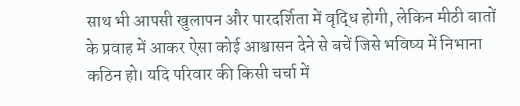साथ भी आपसी खुलापन और पारदर्शिता में वृद्धि होगी, लेकिन मीठी बातों के प्रवाह में आकर ऐसा कोई आश्वासन देने से बचें जिसे भविष्य में निभाना कठिन हो। यदि परिवार की किसी चर्चा में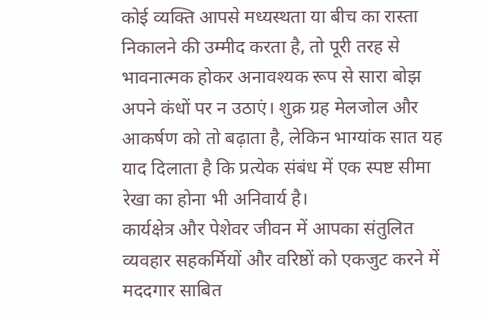कोई व्यक्ति आपसे मध्यस्थता या बीच का रास्ता निकालने की उम्मीद करता है, तो पूरी तरह से भावनात्मक होकर अनावश्यक रूप से सारा बोझ अपने कंधों पर न उठाएं। शुक्र ग्रह मेलजोल और आकर्षण को तो बढ़ाता है, लेकिन भाग्यांक सात यह याद दिलाता है कि प्रत्येक संबंध में एक स्पष्ट सीमा रेखा का होना भी अनिवार्य है।
कार्यक्षेत्र और पेशेवर जीवन में आपका संतुलित व्यवहार सहकर्मियों और वरिष्ठों को एकजुट करने में मददगार साबित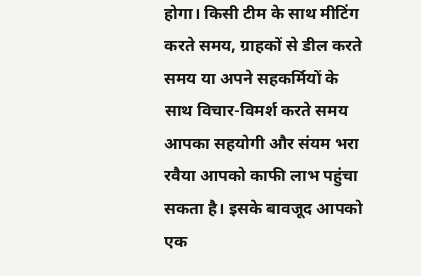होगा। किसी टीम के साथ मीटिंग करते समय, ग्राहकों से डील करते समय या अपने सहकर्मियों के साथ विचार-विमर्श करते समय आपका सहयोगी और संयम भरा रवैया आपको काफी लाभ पहुंचा सकता है। इसके बावजूद आपको एक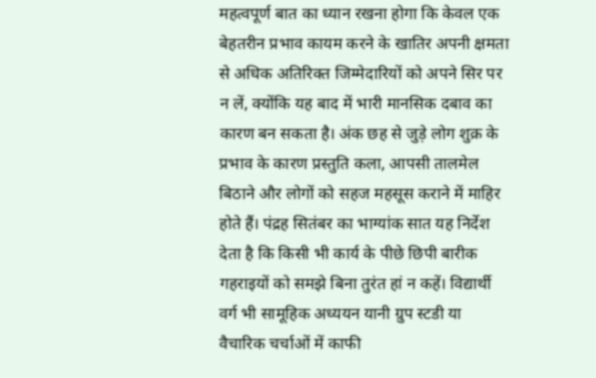महत्वपूर्ण बात का ध्यान रखना होगा कि केवल एक बेहतरीन प्रभाव कायम करने के खातिर अपनी क्षमता से अधिक अतिरिक्त जिम्मेदारियों को अपने सिर पर न लें, क्योंकि यह बाद में भारी मानसिक दबाव का कारण बन सकता है। अंक छह से जुड़े लोग शुक्र के प्रभाव के कारण प्रस्तुति कला, आपसी तालमेल बिठाने और लोगों को सहज महसूस कराने में माहिर होते हैं। पंद्रह सितंबर का भाग्यांक सात यह निर्देश देता है कि किसी भी कार्य के पीछे छिपी बारीक गहराइयों को समझे बिना तुरंत हां न कहें। विद्यार्थी वर्ग भी सामूहिक अध्ययन यानी ग्रुप स्टडी या वैचारिक चर्चाओं में काफी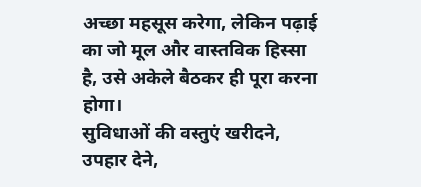अच्छा महसूस करेगा, लेकिन पढ़ाई का जो मूल और वास्तविक हिस्सा है, उसे अकेले बैठकर ही पूरा करना होगा।
सुविधाओं की वस्तुएं खरीदने, उपहार देने,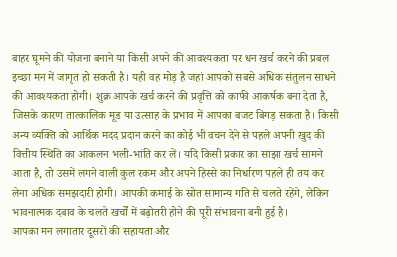बाहर घूमने की योजना बनाने या किसी अपने की आवश्यकता पर धन खर्च करने की प्रबल इच्छा मन में जागृत हो सकती है। यही वह मोड़ है जहां आपको सबसे अधिक संतुलन साधने की आवश्यकता होगी। शुक्र आपके खर्च करने की प्रवृत्ति को काफी आकर्षक बना देता है, जिसके कारण तात्कालिक मूड या उत्साह के प्रभाव में आपका बजट बिगड़ सकता है। किसी अन्य व्यक्ति को आर्थिक मदद प्रदान करने का कोई भी वचन देने से पहले अपनी खुद की वित्तीय स्थिति का आकलन भली-भांति कर लें। यदि किसी प्रकार का साझा खर्च सामने आता है, तो उसमें लगने वाली कुल रकम और अपने हिस्से का निर्धारण पहले ही तय कर लेना अधिक समझदारी होगी। आपकी कमाई के स्रोत सामान्य गति से चलते रहेंगे, लेकिन भावनात्मक दबाव के चलते खर्चों में बढ़ोतरी होने की पूरी संभावना बनी हुई है।
आपका मन लगातार दूसरों की सहायता और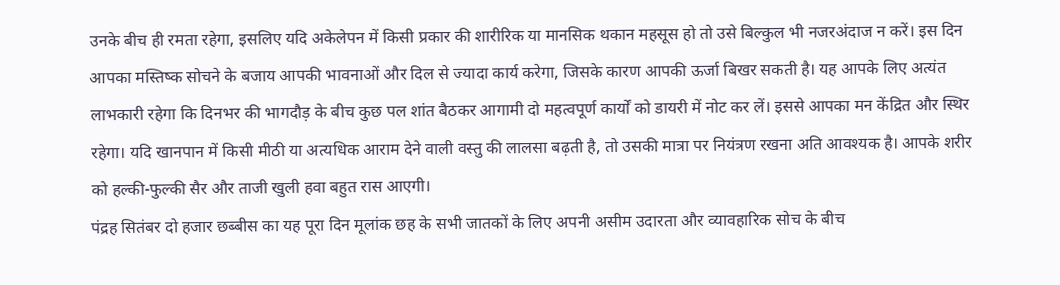उनके बीच ही रमता रहेगा, इसलिए यदि अकेलेपन में किसी प्रकार की शारीरिक या मानसिक थकान महसूस हो तो उसे बिल्कुल भी नजरअंदाज न करें। इस दिन आपका मस्तिष्क सोचने के बजाय आपकी भावनाओं और दिल से ज्यादा कार्य करेगा, जिसके कारण आपकी ऊर्जा बिखर सकती है। यह आपके लिए अत्यंत लाभकारी रहेगा कि दिनभर की भागदौड़ के बीच कुछ पल शांत बैठकर आगामी दो महत्वपूर्ण कार्यों को डायरी में नोट कर लें। इससे आपका मन केंद्रित और स्थिर रहेगा। यदि खानपान में किसी मीठी या अत्यधिक आराम देने वाली वस्तु की लालसा बढ़ती है, तो उसकी मात्रा पर नियंत्रण रखना अति आवश्यक है। आपके शरीर को हल्की-फुल्की सैर और ताजी खुली हवा बहुत रास आएगी।
पंद्रह सितंबर दो हजार छब्बीस का यह पूरा दिन मूलांक छह के सभी जातकों के लिए अपनी असीम उदारता और व्यावहारिक सोच के बीच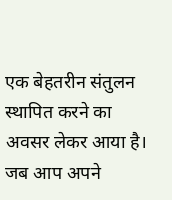एक बेहतरीन संतुलन स्थापित करने का अवसर लेकर आया है। जब आप अपने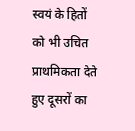स्वयं के हितों को भी उचित प्राथमिकता देते हुए दूसरों का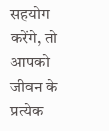सहयोग करेंगे, तो आपको जीवन के प्रत्येक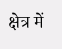क्षेत्र में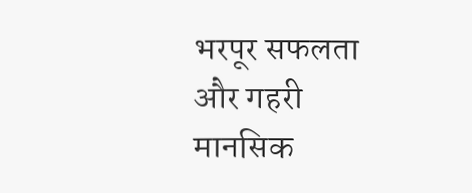भरपूर सफलता और गहरी मानसिक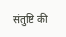संतुष्टि की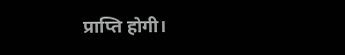प्राप्ति होगी।